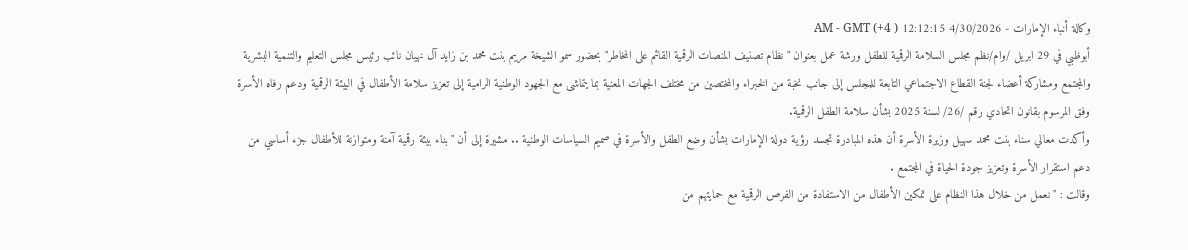وكالة أنباء الإمارات - 4/30/2026 12:12:15 AM - GMT (+4 )
أبوظبي في 29 ابريل /وام/نظم مجلس السلامة الرقمية للطفل ورشة عمل بعنوان "نظام تصنيف المنصات الرقمية القائم على المخاطر" بحضور سمو الشيخة مريم بنت محمد بن زايد آل نهيان نائب رئيس مجلس التعليم والتنمية البشرية والمجتمع ومشاركة أعضاء لجنة القطاع الاجتماعي التابعة للمجلس إلى جانب نخبة من الخبراء والمختصين من مختلف الجهات المعنية بما يتماشى مع الجهود الوطنية الرامية إلى تعزيز سلامة الأطفال في البيئة الرقمية ودعم رفاه الأسرة وفق المرسوم بقانون اتحادي رقم /26/ لسنة 2025 بشأن سلامة الطفل الرقمية.
وأكدت معالي سناء بنت محمد سهيل وزيرة الأسرة أن هذه المبادرة تجسد رؤية دولة الإمارات بشأن وضع الطفل والأسرة في صميم السياسات الوطنية .. مشيرة إلى أن "بناء بيئة رقمية آمنة ومتوازنة للأطفال جزء أساسي من دعم استقرار الأسرة وتعزيز جودة الحياة في المجتمع .
وقالت : " نعمل من خلال هذا النظام على تمكين الأطفال من الاستفادة من الفرص الرقمية مع حمايتهم من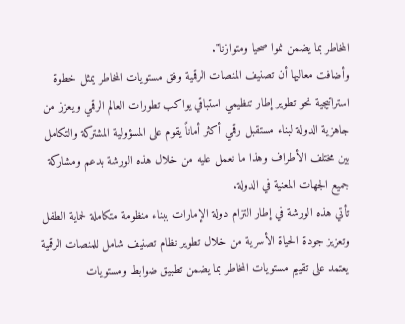المخاطر بما يضمن نموا صحيا ومتوازنا".
وأضافت معاليها أن تصنيف المنصات الرقمية وفق مستويات المخاطر يمثل خطوة استراتيجية نحو تطوير إطار تنظيمي استباقي يواكب تطورات العالم الرقمي ويعزز من جاهزية الدولة لبناء مستقبل رقمي أكثر أماناً يقوم على المسؤولية المشتركة والتكامل بين مختلف الأطراف وهذا ما نعمل عليه من خلال هذه الورشة بدعم ومشاركة جميع الجهات المعنية في الدولة.
تأتي هذه الورشة في إطار التزام دولة الإمارات ببناء منظومة متكاملة لحماية الطفل وتعزيز جودة الحياة الأسرية من خلال تطوير نظام تصنيف شامل للمنصات الرقمية يعتمد على تقييم مستويات المخاطر بما يضمن تطبيق ضوابط ومستويات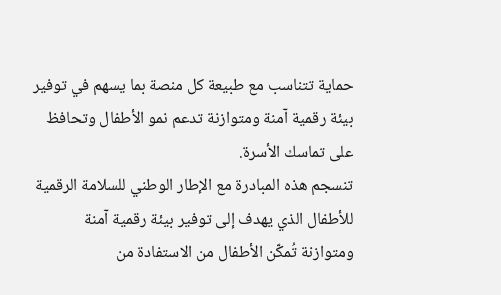حماية تتناسب مع طبيعة كل منصة بما يسهم في توفير بيئة رقمية آمنة ومتوازنة تدعم نمو الأطفال وتحافظ على تماسك الأسرة.
تنسجم هذه المبادرة مع الإطار الوطني للسلامة الرقمية للأطفال الذي يهدف إلى توفير بيئة رقمية آمنة ومتوازنة تُمكّن الأطفال من الاستفادة من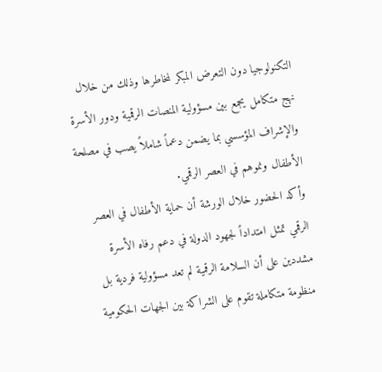التكنولوجيا دون التعرض المبكر لمخاطرها وذلك من خلال نهج متكامل يجمع بين مسؤولية المنصات الرقمية ودور الأسرة والإشراف المؤسسي بما يضمن دعماً شاملاً يصب في مصلحة الأطفال ونموهم في العصر الرقمي.
وأكد الحضور خلال الورشة أن حماية الأطفال في العصر الرقمي تمثل امتداداً لجهود الدولة في دعم رفاه الأسرة مشددين على أن السلامة الرقمية لم تعد مسؤولية فردية بل منظومة متكاملة تقوم على الشراكة بين الجهات الحكومية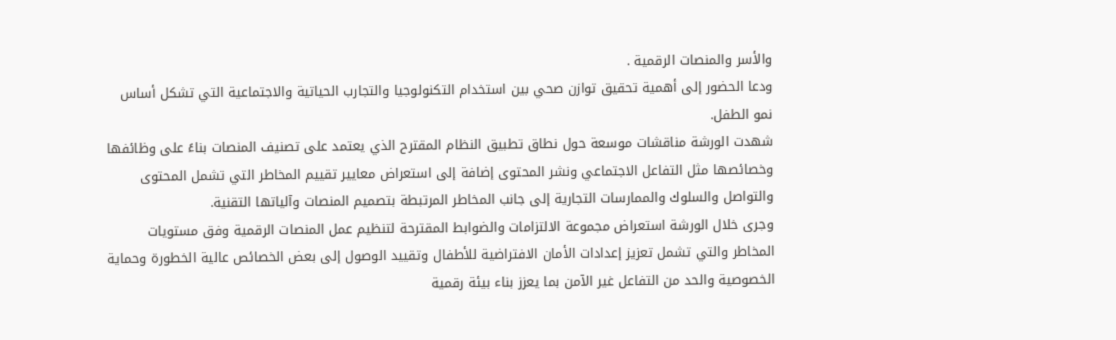والأسر والمنصات الرقمية .
ودعا الحضور إلى أهمية تحقيق توازن صحي بين استخدام التكنولوجيا والتجارب الحياتية والاجتماعية التي تشكل أساس نمو الطفل.
شهدت الورشة مناقشات موسعة حول نطاق تطبيق النظام المقترح الذي يعتمد على تصنيف المنصات بناءً على وظائفها وخصائصها مثل التفاعل الاجتماعي ونشر المحتوى إضافة إلى استعراض معايير تقييم المخاطر التي تشمل المحتوى والتواصل والسلوك والممارسات التجارية إلى جانب المخاطر المرتبطة بتصميم المنصات وآلياتها التقنية.
وجرى خلال الورشة استعراض مجموعة الالتزامات والضوابط المقترحة لتنظيم عمل المنصات الرقمية وفق مستويات المخاطر والتي تشمل تعزيز إعدادات الأمان الافتراضية للأطفال وتقييد الوصول إلى بعض الخصائص عالية الخطورة وحماية الخصوصية والحد من التفاعل غير الآمن بما يعزز بناء بيئة رقمية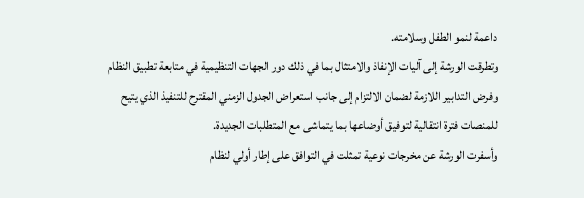داعمة لنمو الطفل وسلامته.
وتطرقت الورشة إلى آليات الإنفاذ والامتثال بما في ذلك دور الجهات التنظيمية في متابعة تطبيق النظام وفرض التدابير اللازمة لضمان الالتزام إلى جانب استعراض الجدول الزمني المقترح للتنفيذ الذي يتيح للمنصات فترة انتقالية لتوفيق أوضاعها بما يتماشى مع المتطلبات الجديدة.
وأسفرت الورشة عن مخرجات نوعية تمثلت في التوافق على إطار أولي لنظام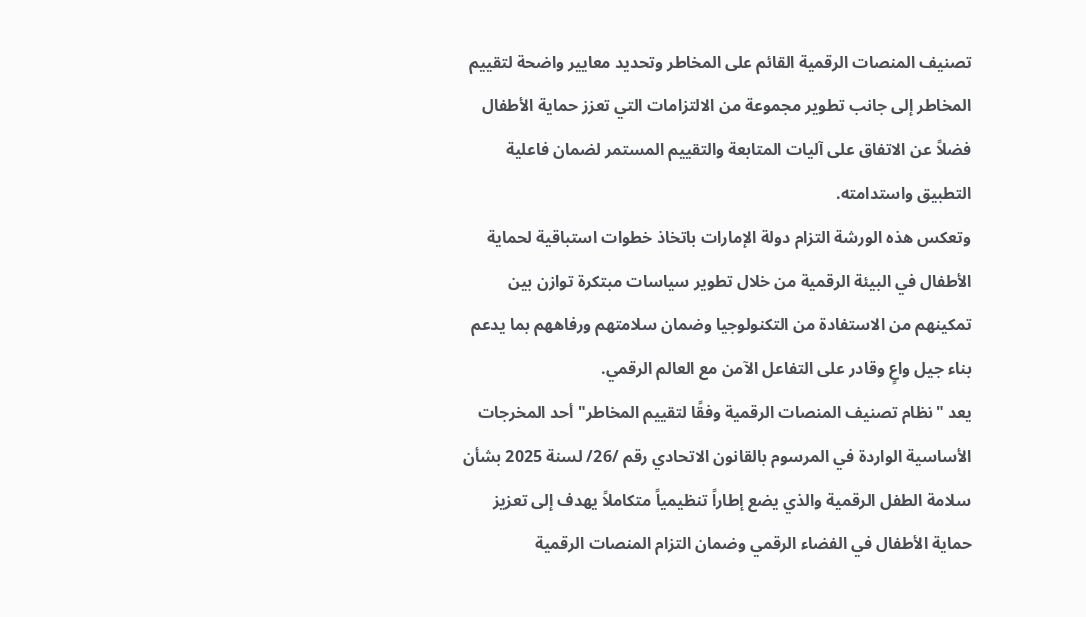تصنيف المنصات الرقمية القائم على المخاطر وتحديد معايير واضحة لتقييم المخاطر إلى جانب تطوير مجموعة من الالتزامات التي تعزز حماية الأطفال فضلاً عن الاتفاق على آليات المتابعة والتقييم المستمر لضمان فاعلية التطبيق واستدامته.
وتعكس هذه الورشة التزام دولة الإمارات باتخاذ خطوات استباقية لحماية الأطفال في البيئة الرقمية من خلال تطوير سياسات مبتكرة توازن بين تمكينهم من الاستفادة من التكنولوجيا وضمان سلامتهم ورفاههم بما يدعم بناء جيل واعٍ وقادر على التفاعل الآمن مع العالم الرقمي.
يعد "نظام تصنيف المنصات الرقمية وفقًا لتقييم المخاطر" أحد المخرجات الأساسية الواردة في المرسوم بالقانون الاتحادي رقم /26/ لسنة 2025 بشأن سلامة الطفل الرقمية والذي يضع إطاراً تنظيمياً متكاملاً يهدف إلى تعزيز حماية الأطفال في الفضاء الرقمي وضمان التزام المنصات الرقمية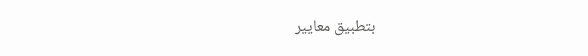بتطبيق معايير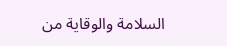السلامة والوقاية من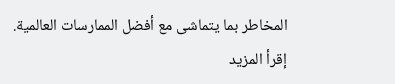المخاطر بما يتماشى مع أفضل الممارسات العالمية.
إقرأ المزيد